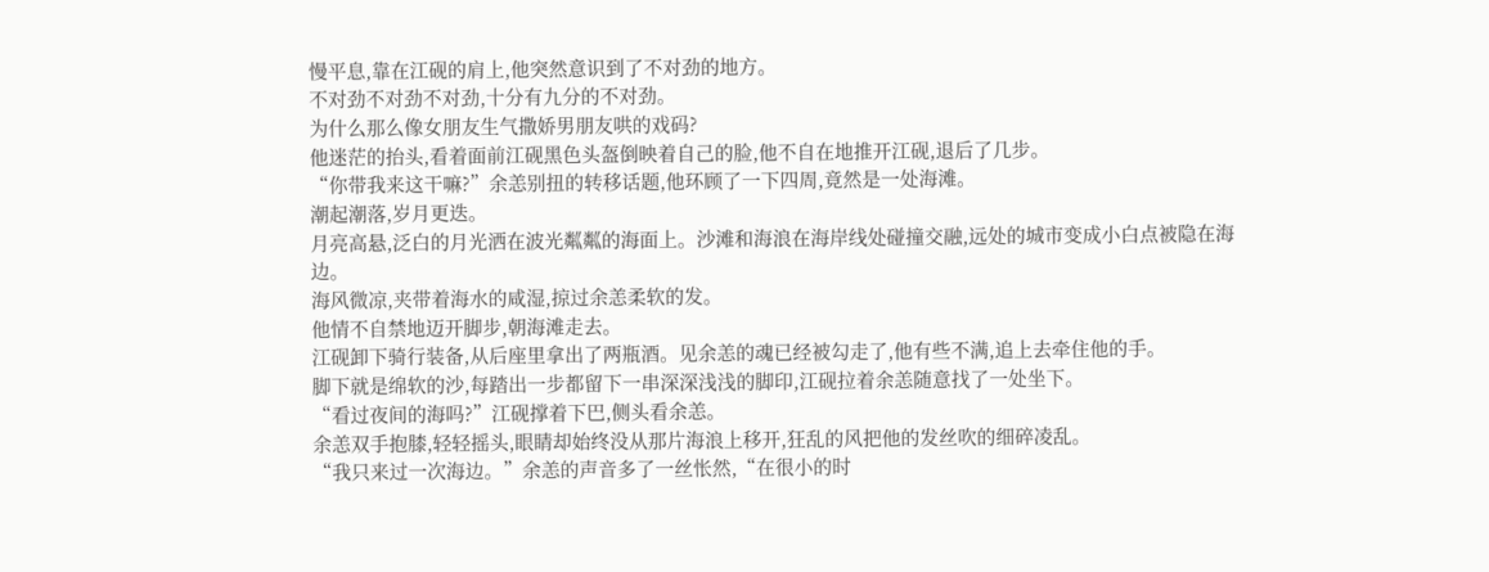慢平息,靠在江砚的肩上,他突然意识到了不对劲的地方。
不对劲不对劲不对劲,十分有九分的不对劲。
为什么那么像女朋友生气撒娇男朋友哄的戏码?
他迷茫的抬头,看着面前江砚黑色头盔倒映着自己的脸,他不自在地推开江砚,退后了几步。
“你带我来这干嘛?”余恙别扭的转移话题,他环顾了一下四周,竟然是一处海滩。
潮起潮落,岁月更迭。
月亮高悬,泛白的月光洒在波光粼粼的海面上。沙滩和海浪在海岸线处碰撞交融,远处的城市变成小白点被隐在海边。
海风微凉,夹带着海水的咸湿,掠过余恙柔软的发。
他情不自禁地迈开脚步,朝海滩走去。
江砚卸下骑行装备,从后座里拿出了两瓶酒。见余恙的魂已经被勾走了,他有些不满,追上去牵住他的手。
脚下就是绵软的沙,每踏出一步都留下一串深深浅浅的脚印,江砚拉着余恙随意找了一处坐下。
“看过夜间的海吗?”江砚撑着下巴,侧头看余恙。
余恙双手抱膝,轻轻摇头,眼睛却始终没从那片海浪上移开,狂乱的风把他的发丝吹的细碎凌乱。
“我只来过一次海边。”余恙的声音多了一丝怅然,“在很小的时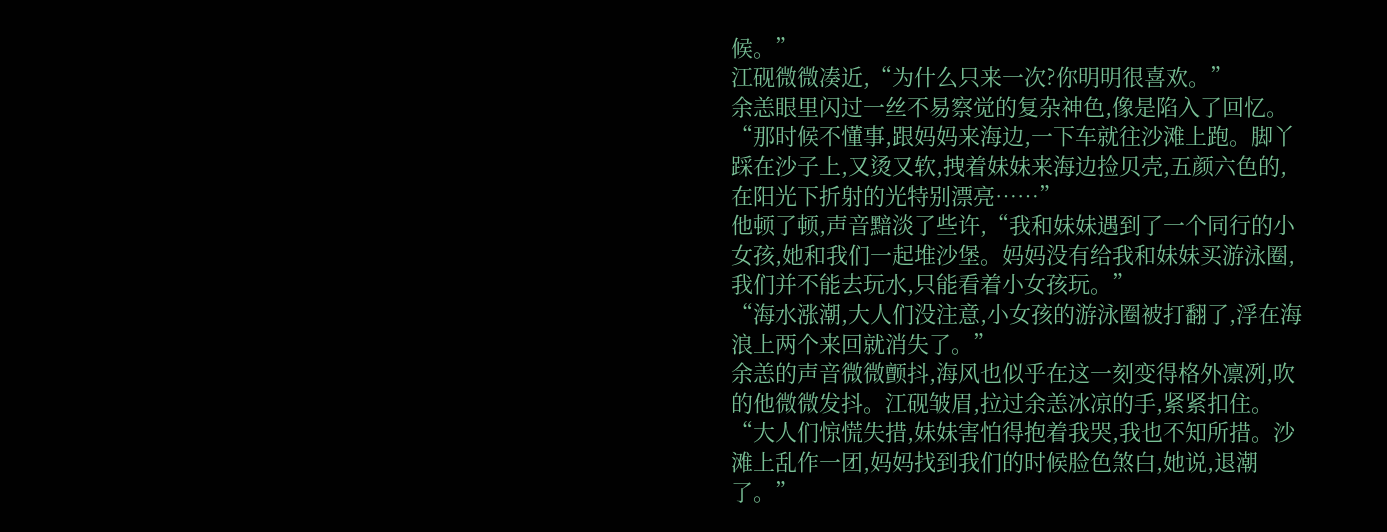候。”
江砚微微凑近,“为什么只来一次?你明明很喜欢。”
余恙眼里闪过一丝不易察觉的复杂神色,像是陷入了回忆。
“那时候不懂事,跟妈妈来海边,一下车就往沙滩上跑。脚丫踩在沙子上,又烫又软,拽着妹妹来海边捡贝壳,五颜六色的,在阳光下折射的光特别漂亮……”
他顿了顿,声音黯淡了些许,“我和妹妹遇到了一个同行的小女孩,她和我们一起堆沙堡。妈妈没有给我和妹妹买游泳圈,我们并不能去玩水,只能看着小女孩玩。”
“海水涨潮,大人们没注意,小女孩的游泳圈被打翻了,浮在海浪上两个来回就消失了。”
余恙的声音微微颤抖,海风也似乎在这一刻变得格外凛冽,吹的他微微发抖。江砚皱眉,拉过余恙冰凉的手,紧紧扣住。
“大人们惊慌失措,妹妹害怕得抱着我哭,我也不知所措。沙滩上乱作一团,妈妈找到我们的时候脸色煞白,她说,退潮了。”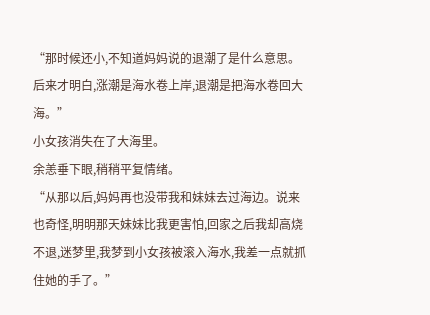“那时候还小,不知道妈妈说的退潮了是什么意思。后来才明白,涨潮是海水卷上岸,退潮是把海水卷回大海。”
小女孩消失在了大海里。
余恙垂下眼,稍稍平复情绪。
“从那以后,妈妈再也没带我和妹妹去过海边。说来也奇怪,明明那天妹妹比我更害怕,回家之后我却高烧不退,迷梦里,我梦到小女孩被滚入海水,我差一点就抓住她的手了。”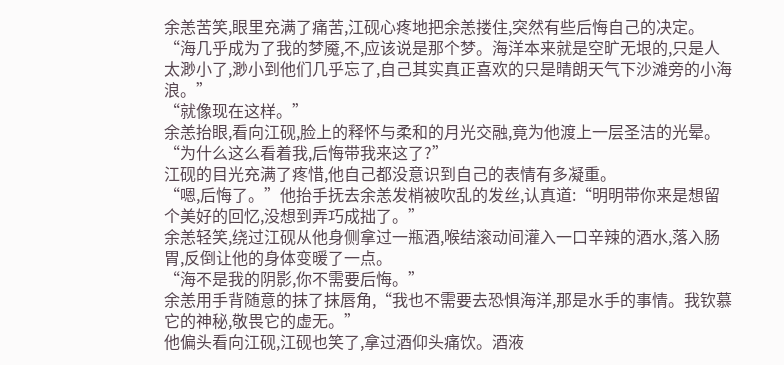余恙苦笑,眼里充满了痛苦,江砚心疼地把余恙搂住,突然有些后悔自己的决定。
“海几乎成为了我的梦魇,不,应该说是那个梦。海洋本来就是空旷无垠的,只是人太渺小了,渺小到他们几乎忘了,自己其实真正喜欢的只是晴朗天气下沙滩旁的小海浪。”
“就像现在这样。”
余恙抬眼,看向江砚,脸上的释怀与柔和的月光交融,竟为他渡上一层圣洁的光晕。
“为什么这么看着我,后悔带我来这了?”
江砚的目光充满了疼惜,他自己都没意识到自己的表情有多凝重。
“嗯,后悔了。”他抬手抚去余恙发梢被吹乱的发丝,认真道:“明明带你来是想留个美好的回忆,没想到弄巧成拙了。”
余恙轻笑,绕过江砚从他身侧拿过一瓶酒,喉结滚动间灌入一口辛辣的酒水,落入肠胃,反倒让他的身体变暖了一点。
“海不是我的阴影,你不需要后悔。”
余恙用手背随意的抹了抹唇角,“我也不需要去恐惧海洋,那是水手的事情。我钦慕它的神秘,敬畏它的虚无。”
他偏头看向江砚,江砚也笑了,拿过酒仰头痛饮。酒液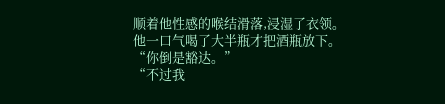顺着他性感的喉结滑落,浸湿了衣领。
他一口气喝了大半瓶才把酒瓶放下。
“你倒是豁达。”
“不过我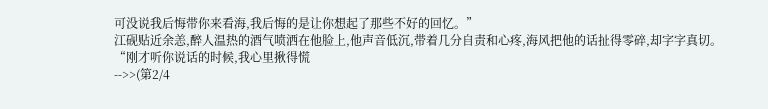可没说我后悔带你来看海,我后悔的是让你想起了那些不好的回忆。”
江砚贴近余恙,醉人温热的酒气喷洒在他脸上,他声音低沉,带着几分自责和心疼,海风把他的话扯得零碎,却字字真切。
“刚才听你说话的时候,我心里揪得慌
-->>(第2/4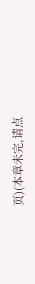页)(本章未完,请点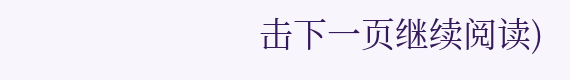击下一页继续阅读)